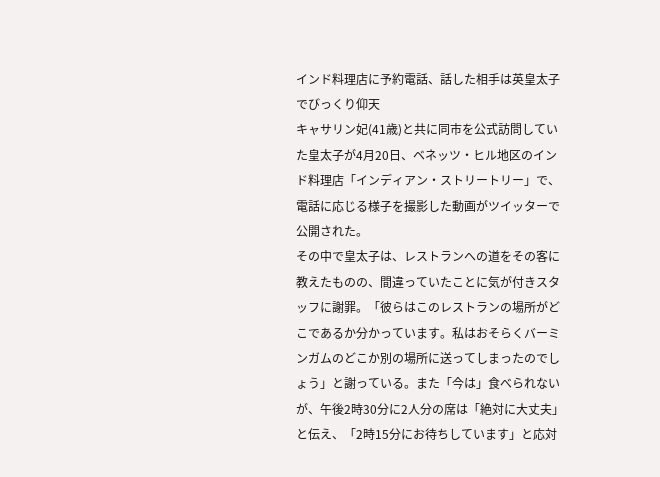インド料理店に予約電話、話した相手は英皇太子でびっくり仰天
キャサリン妃(41歳)と共に同市を公式訪問していた皇太子が4月20日、ベネッツ・ヒル地区のインド料理店「インディアン・ストリートリー」で、電話に応じる様子を撮影した動画がツイッターで公開された。
その中で皇太子は、レストランへの道をその客に教えたものの、間違っていたことに気が付きスタッフに謝罪。「彼らはこのレストランの場所がどこであるか分かっています。私はおそらくバーミンガムのどこか別の場所に送ってしまったのでしょう」と謝っている。また「今は」食べられないが、午後2時30分に2人分の席は「絶対に大丈夫」と伝え、「2時15分にお待ちしています」と応対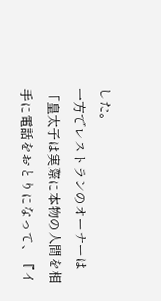した。
一方でレストランのオーナーは「皇太子は実際に本物の人間を相手に電話をおとりになって、『イ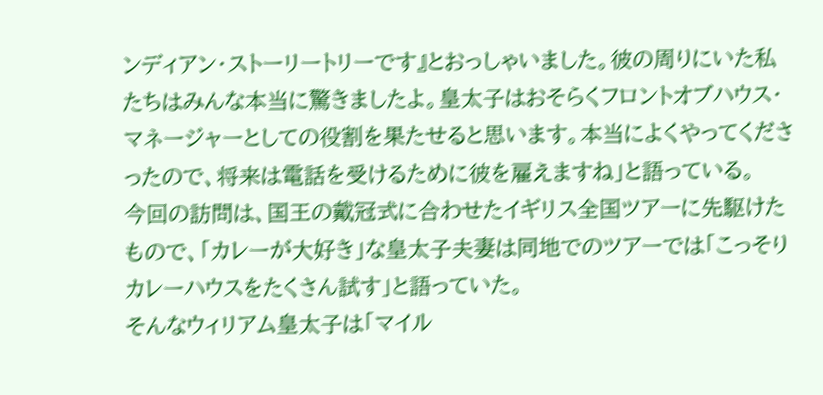ンディアン・ストーリートリーです』とおっしゃいました。彼の周りにいた私たちはみんな本当に驚きましたよ。皇太子はおそらくフロントオブハウス・マネージャーとしての役割を果たせると思います。本当によくやってくださったので、将来は電話を受けるために彼を雇えますね」と語っている。
今回の訪問は、国王の戴冠式に合わせたイギリス全国ツアーに先駆けたもので、「カレーが大好き」な皇太子夫妻は同地でのツアーでは「こっそりカレーハウスをたくさん試す」と語っていた。
そんなウィリアム皇太子は「マイル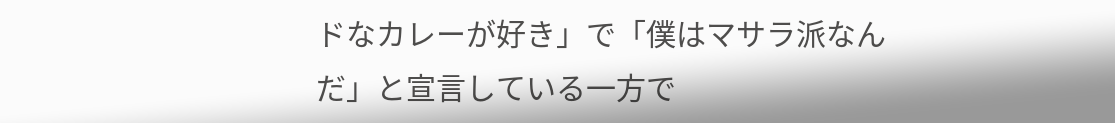ドなカレーが好き」で「僕はマサラ派なんだ」と宣言している一方で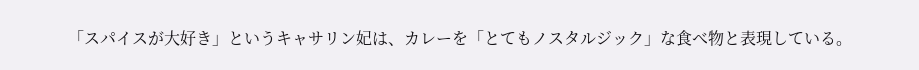「スパイスが大好き」というキャサリン妃は、カレーを「とてもノスタルジック」な食べ物と表現している。